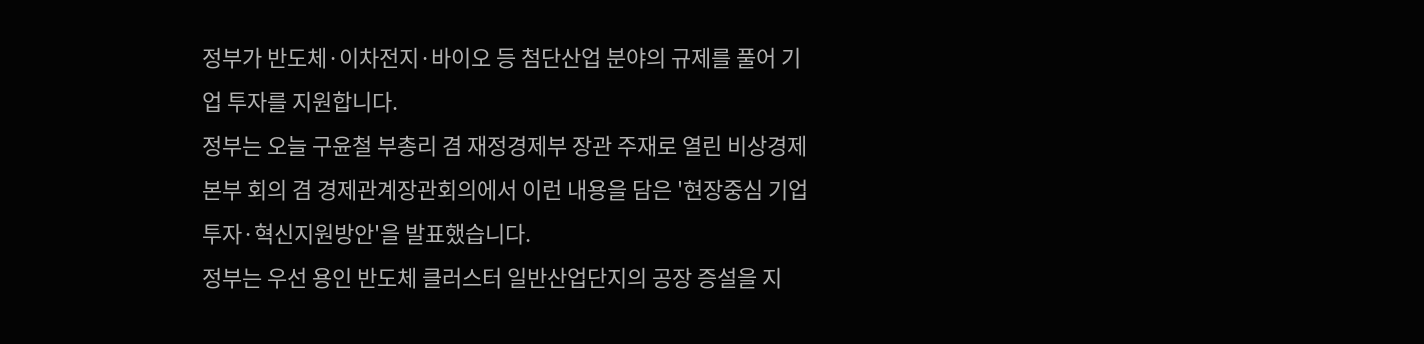정부가 반도체·이차전지·바이오 등 첨단산업 분야의 규제를 풀어 기업 투자를 지원합니다.
정부는 오늘 구윤철 부총리 겸 재정경제부 장관 주재로 열린 비상경제본부 회의 겸 경제관계장관회의에서 이런 내용을 담은 '현장중심 기업투자·혁신지원방안'을 발표했습니다.
정부는 우선 용인 반도체 클러스터 일반산업단지의 공장 증설을 지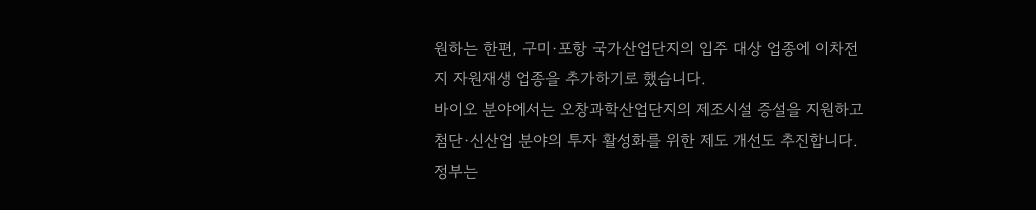원하는 한편, 구미·포항 국가산업단지의 입주 대상 업종에 이차전지 자원재생 업종을 추가하기로 했습니다.
바이오 분야에서는 오창과학산업단지의 제조시설 증설을 지원하고 첨단·신산업 분야의 투자 활성화를 위한 제도 개선도 추진합니다.
정부는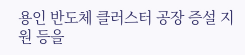용인 반도체 클러스터 공장 증설 지원 등을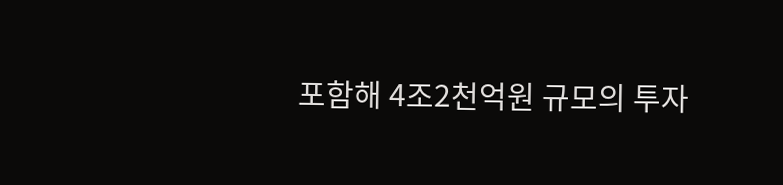포함해 4조2천억원 규모의 투자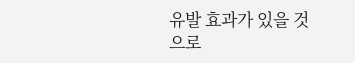유발 효과가 있을 것으로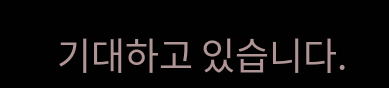기대하고 있습니다.